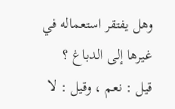وهل يفتقر استعماله في غيرها إلى الدباغ ؟
قيل : نعم ، وقيل : لا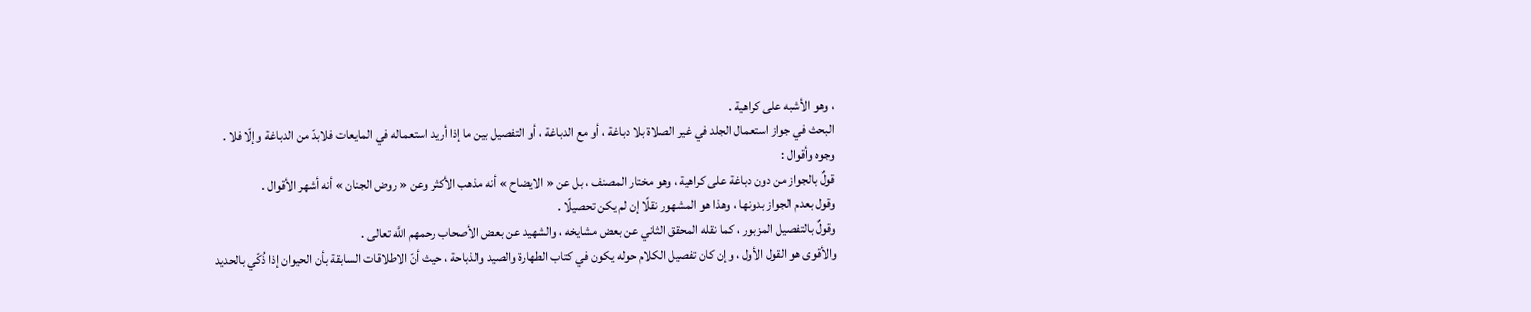، وهو الأشبه على كراهية .
البحث في جواز استعمال الجلد في غير الصلاة بلا دباغة ، أو مع الدباغة ، أو التفصيل بين ما إذا أريد استعماله في المايعات فلابدّ من الدباغة وإلّا فلا .
وجوه وأقوال :
قولٌ بالجواز من دون دباغة على كراهية ، وهو مختار المصنف ، بل عن « الايضاح » أنه مذهب الأكثر وعن « روض الجنان » أنه أشهر الأقوال .
وقول بعدم الجواز بدونها ، وهذا هو المشهور نقلًا إن لم يكن تحصيلًا .
وقولٌ بالتفصيل المزبور ، كما نقله المحقق الثاني عن بعض مشايخه ، والشهيد عن بعض الأصحاب رحمهم اللَّه تعالى .
والأقوى هو القول الأول ، وإن كان تفصيل الكلام حوله يكون في كتاب الطهارة والصيد والذباحة ، حيث أنّ الاطلاقات السابقة بأن الحيوان إذا ذُكّي بالحديد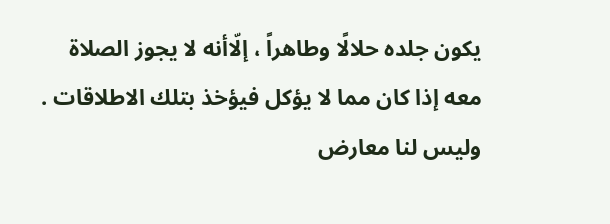يكون جلده حلالًا وطاهراً ، إلّاأنه لا يجوز الصلاة معه إذا كان مما لا يؤكل فيؤخذ بتلك الاطلاقات .
وليس لنا معارض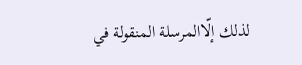لذلك إلّاالمرسلة المنقولة في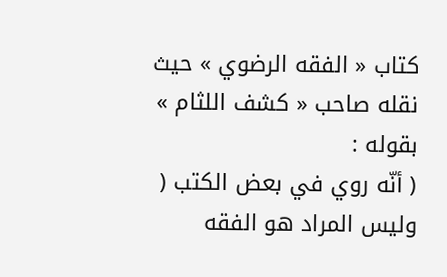كتاب « الفقه الرضوي » حيث نقله صاحب « كشف اللثام » بقوله :
( أنّه روي في بعض الكتب ( وليس المراد هو الفقه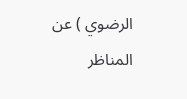الرضوي ) عن
المناظر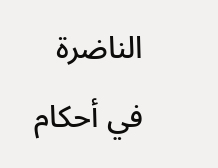الناضرة في أحكام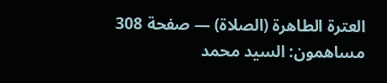العترة الطاهرة (الصلاة) — صفحة 308
مساهمون: السيد محمد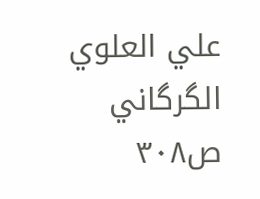علي العلوي الگرگاني
ص٣٠٨